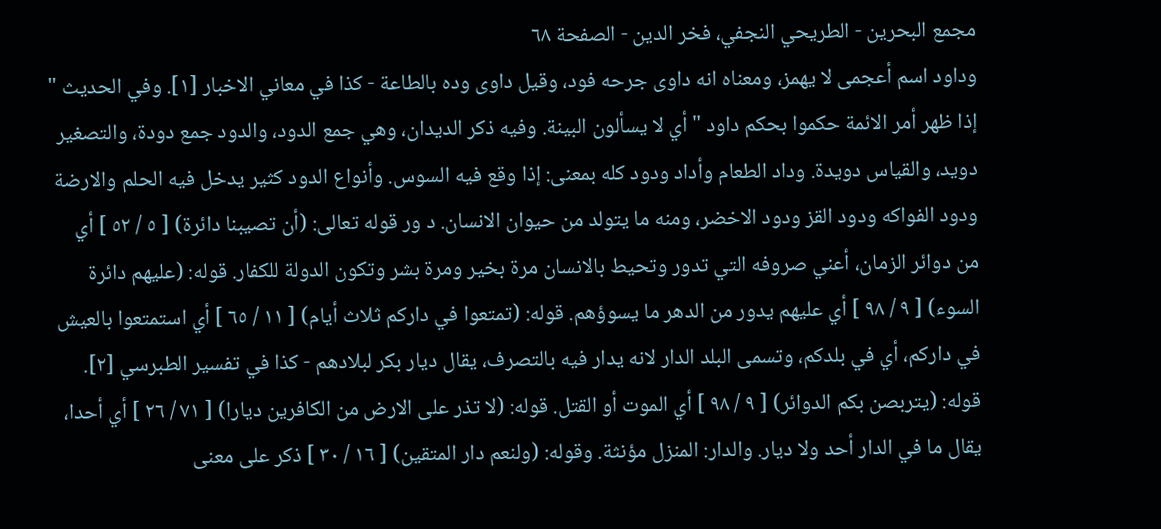مجمع البحرين - الطريحي النجفي، فخر الدين - الصفحة ٦٨
وداود اسم أعجمى لا يهمز، ومعناه انه داوى جرحه فود، وقيل داوى وده بالطاعة - كذا في معاني الاخبار [١]. وفي الحديث " إذا ظهر أمر الائمة حكموا بحكم داود " أي لا يسألون البينة. وفيه ذكر الديدان، وهي جمع الدود، والدود جمع دودة، والتصغير دويد، والقياس دويدة. وداد الطعام وأداد ودود كله بمعنى: إذا وقع فيه السوس. وأنواع الدود كثير يدخل فيه الحلم والارضة ودود الفواكه ودود القز ودود الاخضر، ومنه ما يتولد من حيوان الانسان. د ور قوله تعالى: (أن تصيبنا دائرة) [ ٥ / ٥٢ ] أي من دوائر الزمان، أعني صروفه التي تدور وتحيط بالانسان مرة بخير ومرة بشر وتكون الدولة للكفار. قوله: (عليهم دائرة السوء) [ ٩ / ٩٨ ] أي عليهم يدور من الدهر ما يسوؤهم. قوله: (تمتعوا في داركم ثلاث أيام) [ ١١ / ٦٥ ] أي استمتعوا بالعيش في داركم، أي في بلدكم، وتسمى البلد الدار لانه يدار فيه بالتصرف، يقال ديار بكر لبلادهم - كذا في تفسير الطبرسي [٢]. قوله: (يتربصن بكم الدوائر) [ ٩ / ٩٨ ] أي الموت أو القتل. قوله: (لا تذر على الارض من الكافرين ديارا) [ ٧١ / ٢٦ ] أي أحدا، يقال ما في الدار أحد ولا ديار. والدار: المنزل مؤنثة. وقوله: (ولنعم دار المتقين) [ ١٦ / ٣٠ ] ذكر على معنى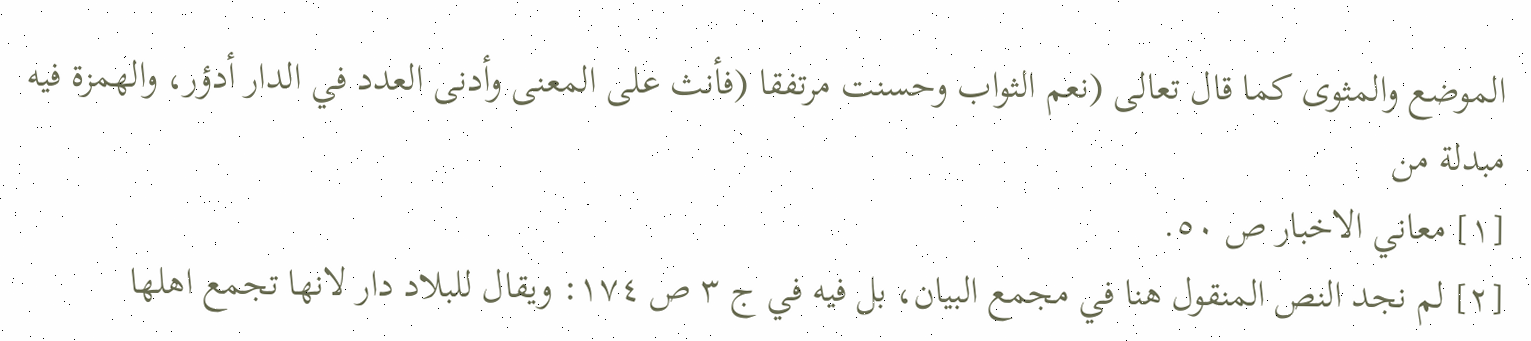الموضع والمثوى كما قال تعالى (نعم الثواب وحسنت مرتفقا (فأنث على المعنى وأدنى العدد في الدار أدؤر، والهمزة فيه مبدلة من
[١] معاني الاخبار ص ٥٠.
[٢] لم نجد النص المنقول هنا في مجمع البيان، بل فيه في ج ٣ ص ١٧٤: ويقال للبلاد دار لانها تجمع اهلها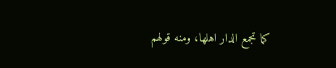كما تجمع الدار اهلها، ومنه قولهم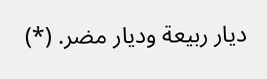ديار ربيعة وديار مضر. (*)